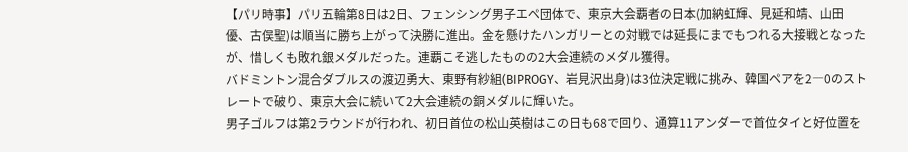【パリ時事】パリ五輪第8日は2日、フェンシング男子エペ団体で、東京大会覇者の日本(加納虹輝、見延和靖、山田優、古俣聖)は順当に勝ち上がって決勝に進出。金を懸けたハンガリーとの対戦では延長にまでもつれる大接戦となったが、惜しくも敗れ銀メダルだった。連覇こそ逃したものの2大会連続のメダル獲得。
バドミントン混合ダブルスの渡辺勇大、東野有紗組(BIPROGY、岩見沢出身)は3位決定戦に挑み、韓国ペアを2―0のストレートで破り、東京大会に続いて2大会連続の銅メダルに輝いた。
男子ゴルフは第2ラウンドが行われ、初日首位の松山英樹はこの日も68で回り、通算11アンダーで首位タイと好位置を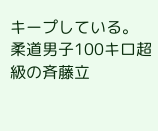キープしている。
柔道男子100キロ超級の斉藤立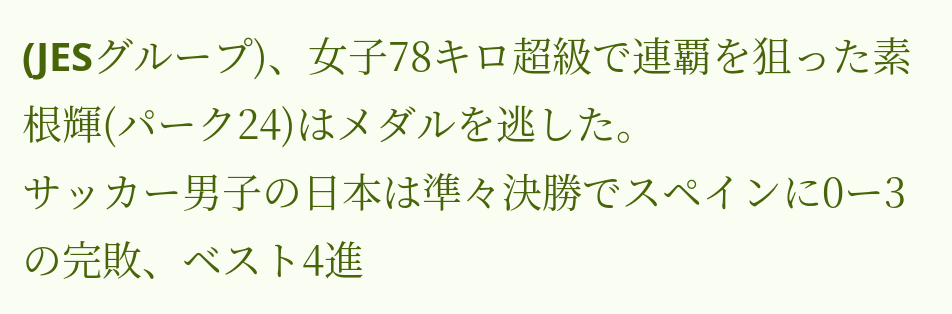(JESグループ)、女子78キロ超級で連覇を狙った素根輝(パーク24)はメダルを逃した。
サッカー男子の日本は準々決勝でスペインに0ー3の完敗、ベスト4進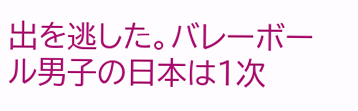出を逃した。バレーボール男子の日本は1次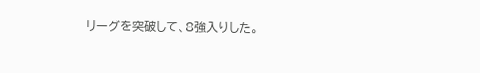リーグを突破して、8強入りした。